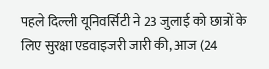पहले दिल्ली यूनिवर्सिटी ने 23 जुलाई को छात्रों के लिए सुरक्षा एडवाइजरी जारी की, आज (24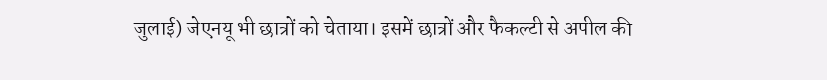जुलाई) जेएनयू भी छात्रों को चेताया। इसमें छात्रों और फैकल्टी से अपील की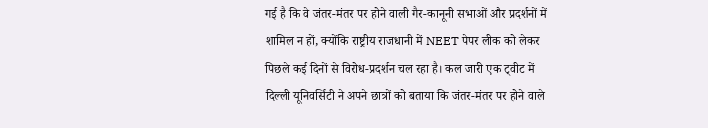गई है कि वे जंतर-मंतर पर होने वाली गैर-कानूनी सभाओं और प्रदर्शनों में शामिल न हों, क्योंकि राष्ट्रीय राजधानी में NEET पेपर लीक को लेकर पिछले कई दिनों से विरोध-प्रदर्शन चल रहा है। कल जारी एक ट्वीट में दिल्ली यूनिवर्सिटी ने अपने छात्रों को बताया कि जंतर-मंतर पर होने वाले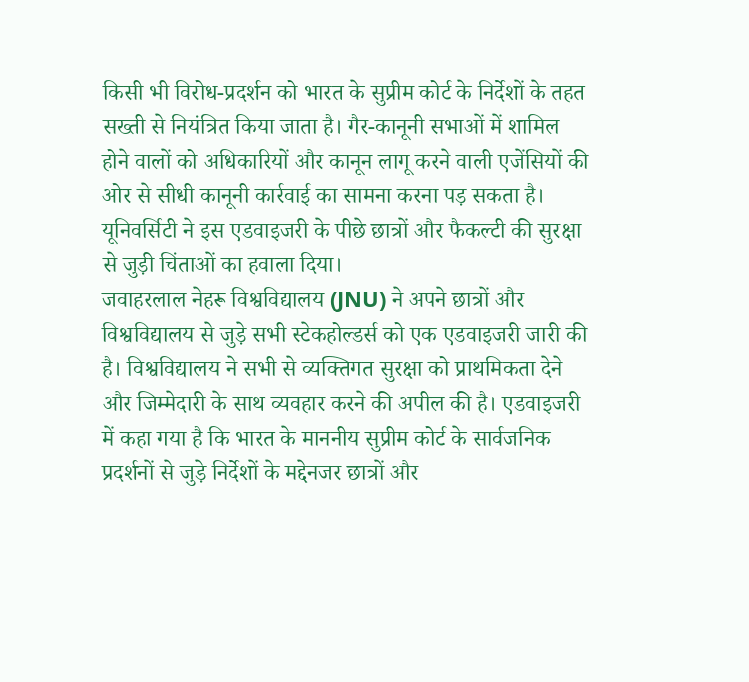किसी भी विरोध-प्रदर्शन को भारत के सुप्रीम कोर्ट के निर्देशों के तहत सख्ती से नियंत्रित किया जाता है। गैर-कानूनी सभाओं में शामिल होने वालों को अधिकारियों और कानून लागू करने वाली एजेंसियों की ओर से सीधी कानूनी कार्रवाई का सामना करना पड़ सकता है। यूनिवर्सिटी ने इस एडवाइजरी के पीछे छात्रों और फैकल्टी की सुरक्षा से जुड़ी चिंताओं का हवाला दिया।
जवाहरलाल नेहरू विश्वविद्यालय (JNU) ने अपने छात्रों और विश्वविद्यालय से जुड़े सभी स्टेकहोल्डर्स को एक एडवाइजरी जारी की है। विश्वविद्यालय ने सभी से व्यक्तिगत सुरक्षा को प्राथमिकता देने और जिम्मेदारी के साथ व्यवहार करने की अपील की है। एडवाइजरी में कहा गया है कि भारत के माननीय सुप्रीम कोर्ट के सार्वजनिक प्रदर्शनों से जुड़े निर्देशों के मद्देनजर छात्रों और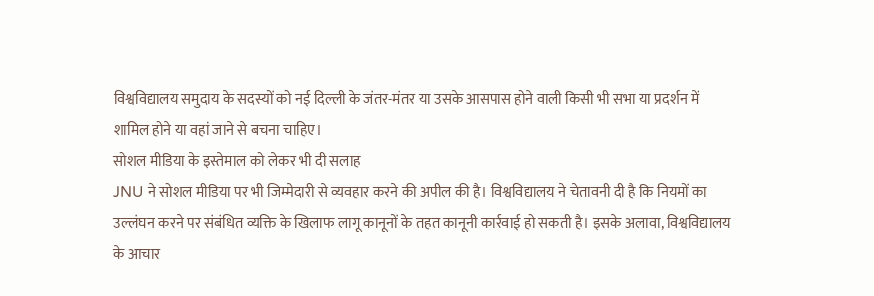विश्वविद्यालय समुदाय के सदस्यों को नई दिल्ली के जंतर-मंतर या उसके आसपास होने वाली किसी भी सभा या प्रदर्शन में शामिल होने या वहां जाने से बचना चाहिए।
सोशल मीडिया के इस्तेमाल को लेकर भी दी सलाह
JNU ने सोशल मीडिया पर भी जिम्मेदारी से व्यवहार करने की अपील की है। विश्वविद्यालय ने चेतावनी दी है कि नियमों का उल्लंघन करने पर संबंधित व्यक्ति के खिलाफ लागू कानूनों के तहत कानूनी कार्रवाई हो सकती है। इसके अलावा, विश्वविद्यालय के आचार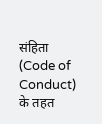संहिता (Code of Conduct) के तहत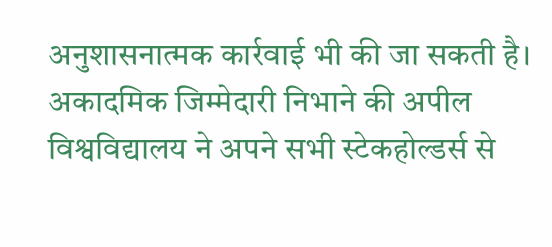अनुशासनात्मक कार्रवाई भी की जा सकती है।
अकादमिक जिम्मेदारी निभाने की अपील
विश्वविद्यालय ने अपने सभी स्टेकहोल्डर्स से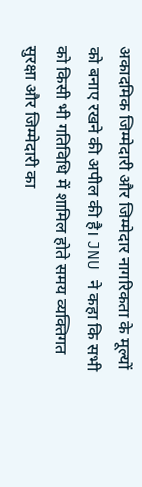अकादमिक जिम्मेदारी और जिम्मेदार नागरिकता के मूल्यों को बनाए रखने की अपील की है। JNU ने कहा कि सभी को किसी भी गतिविधि में शामिल होते समय व्यक्तिगत सुरक्षा और जिम्मेदारी का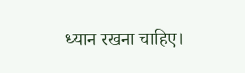ध्यान रखना चाहिए।